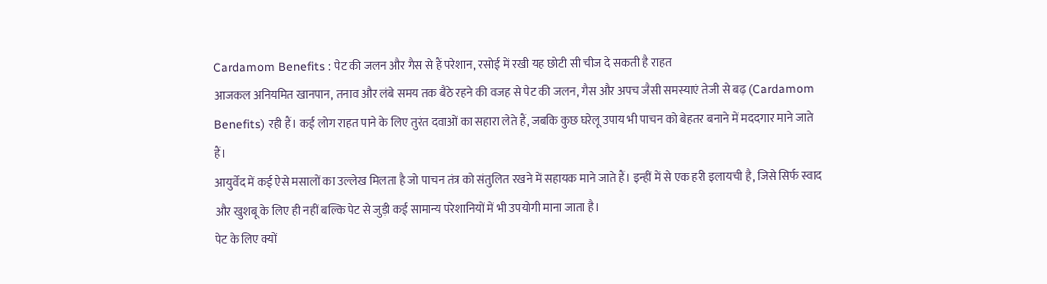Cardamom Benefits : पेट की जलन और गैस से हैं परेशान, रसोई में रखी यह छोटी सी चीज दे सकती है राहत
आजकल अनियमित खानपान, तनाव और लंबे समय तक बैठे रहने की वजह से पेट की जलन, गैस और अपच जैसी समस्याएं तेजी से बढ़ (Cardamom Benefits) रही हैं। कई लोग राहत पाने के लिए तुरंत दवाओं का सहारा लेते हैं, जबकि कुछ घरेलू उपाय भी पाचन को बेहतर बनाने में मददगार माने जाते हैं।
आयुर्वेद में कई ऐसे मसालों का उल्लेख मिलता है जो पाचन तंत्र को संतुलित रखने में सहायक माने जाते हैं। इन्हीं में से एक हरी इलायची है, जिसे सिर्फ स्वाद और खुशबू के लिए ही नहीं बल्कि पेट से जुड़ी कई सामान्य परेशानियों में भी उपयोगी माना जाता है।
पेट के लिए क्यों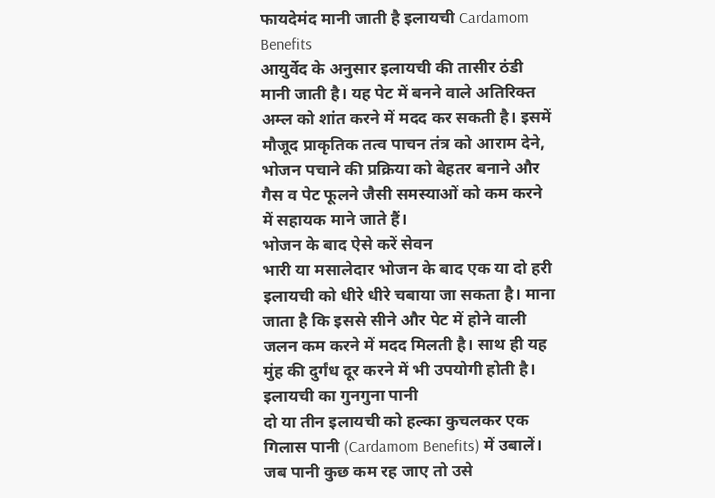फायदेमंद मानी जाती है इलायची Cardamom Benefits
आयुर्वेद के अनुसार इलायची की तासीर ठंडी मानी जाती है। यह पेट में बनने वाले अतिरिक्त अम्ल को शांत करने में मदद कर सकती है। इसमें मौजूद प्राकृतिक तत्व पाचन तंत्र को आराम देने, भोजन पचाने की प्रक्रिया को बेहतर बनाने और गैस व पेट फूलने जैसी समस्याओं को कम करने में सहायक माने जाते हैं।
भोजन के बाद ऐसे करें सेवन
भारी या मसालेदार भोजन के बाद एक या दो हरी इलायची को धीरे धीरे चबाया जा सकता है। माना जाता है कि इससे सीने और पेट में होने वाली जलन कम करने में मदद मिलती है। साथ ही यह मुंह की दुर्गंध दूर करने में भी उपयोगी होती है।
इलायची का गुनगुना पानी
दो या तीन इलायची को हल्का कुचलकर एक गिलास पानी (Cardamom Benefits) में उबालें। जब पानी कुछ कम रह जाए तो उसे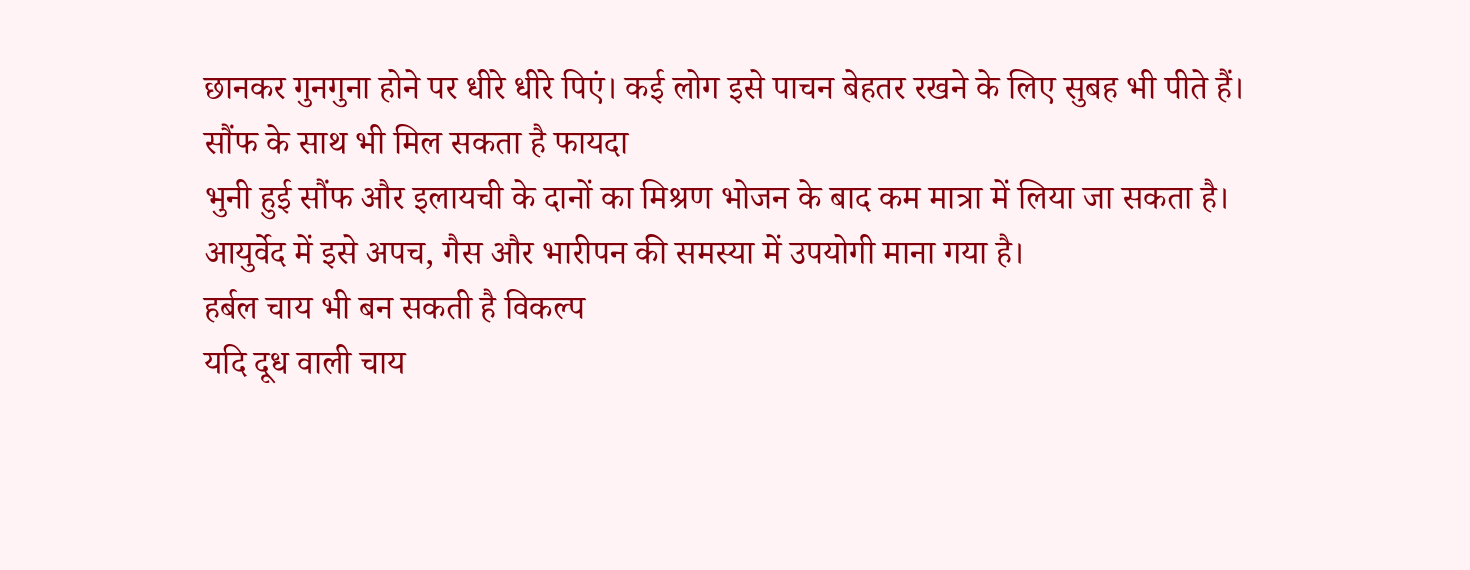छानकर गुनगुना होने पर धीरे धीरे पिएं। कई लोग इसे पाचन बेहतर रखने के लिए सुबह भी पीते हैं।
सौंफ के साथ भी मिल सकता है फायदा
भुनी हुई सौंफ और इलायची के दानों का मिश्रण भोजन के बाद कम मात्रा में लिया जा सकता है। आयुर्वेद में इसे अपच, गैस और भारीपन की समस्या में उपयोगी माना गया है।
हर्बल चाय भी बन सकती है विकल्प
यदि दूध वाली चाय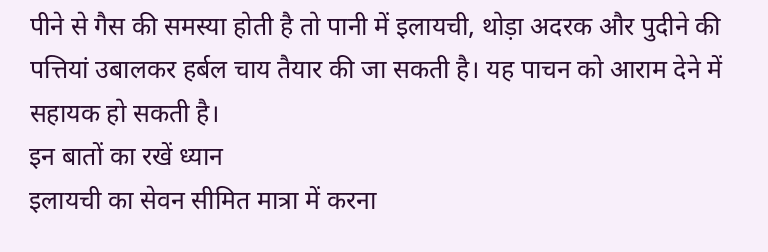पीने से गैस की समस्या होती है तो पानी में इलायची, थोड़ा अदरक और पुदीने की पत्तियां उबालकर हर्बल चाय तैयार की जा सकती है। यह पाचन को आराम देने में सहायक हो सकती है।
इन बातों का रखें ध्यान
इलायची का सेवन सीमित मात्रा में करना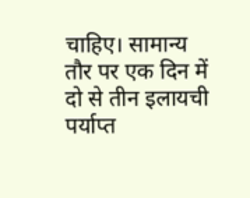चाहिए। सामान्य तौर पर एक दिन में दो से तीन इलायची पर्याप्त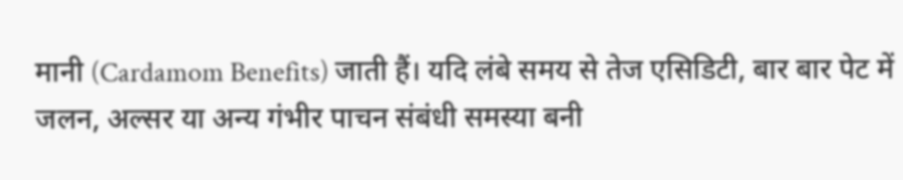मानी (Cardamom Benefits) जाती हैं। यदि लंबे समय से तेज एसिडिटी, बार बार पेट में जलन, अल्सर या अन्य गंभीर पाचन संबंधी समस्या बनी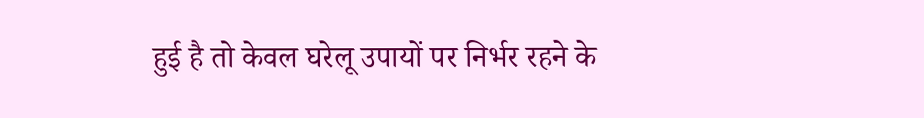हुई है तो केवल घरेलू उपायों पर निर्भर रहने के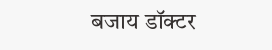बजाय डॉक्टर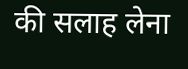की सलाह लेना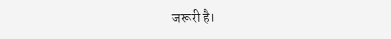जरूरी है।